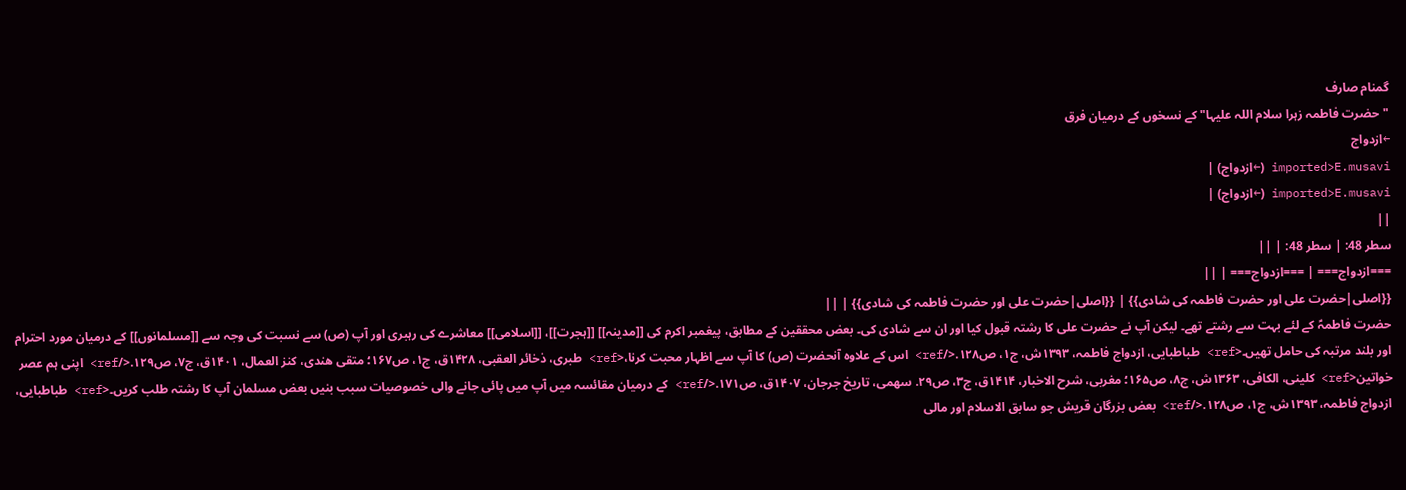گمنام صارف
"حضرت فاطمہ زہرا سلام اللہ علیہا" کے نسخوں کے درمیان فرق
←ازدواج
imported>E.musavi (←ازدواج) |
imported>E.musavi (←ازدواج) |
||
سطر 48: | سطر 48: | ||
===ازدواج=== | ===ازدواج=== | ||
{{اصلی|حضرت علی اور حضرت فاطمہ کی شادی}} | {{اصلی|حضرت علی اور حضرت فاطمہ کی شادی}} | ||
حضرت فاطمہؑ کے لئے بہت سے رشتے تھے۔ لیکن آپ نے حضرت علی کا رشتہ قبول کیا اور ان سے شادی کی۔ بعض محققین کے مطابق، پیغمبر اکرم کی [[مدینہ]] [[ہجرت]]، [[اسلامی]] معاشرے کی رہبری اور آپ (ص) سے نسبت کی وجہ سے [[مسلمانوں]] کے درمیان مورد احترام اور بلند مرتبہ کی حامل تھیں۔<ref> طباطبایی، ازدواج فاطمہ، ۱۳۹۳ش، ج۱، ص۱۲۸.</ref> اس کے علاوہ آنحضرت (ص) کا آپ سے اظہار محبت کرنا،<ref> طبری، ذخائر العقبی، ۱۴۲۸ق، ج۱، ص۱۶۷؛ متقی هندی، کنز العمال، ۱۴۰۱ق، ج۷، ص۱۲۹.</ref> اپنی ہم عصر خواتین<ref> کلینی، الکافی، ۱۳۶۳ش، ج۸، ص۱۶۵؛ مغربی، شرح الاخبار، ۱۴۱۴ق، ج۳، ص۲۹. سهمی، تاریخ جرجان، ۱۴۰۷ق، ص۱۷۱.</ref> کے درمیان مقائسہ میں آپ میں پائی جانے والی خصوصیات سبب بنیں بعض مسلمان آپ کا رشتہ طلب کریں۔<ref> طباطبایی، ازدواج فاطمہ، ۱۳۹۳ش، ج۱، ص۱۲۸.</ref> بعض بزرگان قریش جو سابق الاسلام اور مالی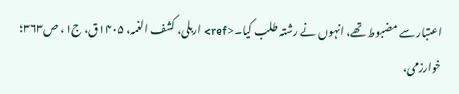اعتبار سے مضبوط تھے، انہوں نے رشتہ طلب کیا۔<ref> اربلی، کشف الغمہ، ۱۴۰۵ق، ج۱، ص۳۶۳؛ خوارزمی،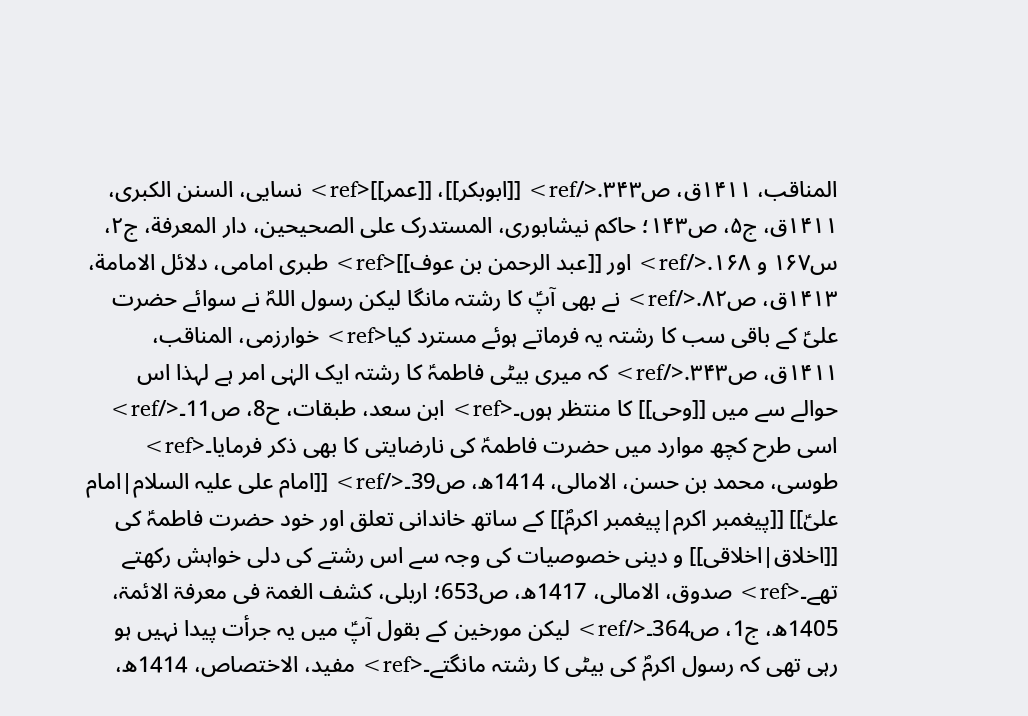المناقب، ۱۴۱۱ق، ص۳۴۳.</ref> [[ابوبکر]]، [[عمر]]<ref> نسایی، السنن الکبری، ۱۴۱۱ق، ج۵، ص۱۴۳؛ حاکم نیشابوری، المستدرک علی الصحیحین، دار المعرفة، ج۲، س۱۶۷ و ۱۶۸.</ref> اور [[عبد الرحمن بن عوف]]<ref> طبری امامی، دلائل الامامة، ۱۴۱۳ق، ص۸۲.</ref> نے بھی آپؑ کا رشتہ مانگا لیکن رسول اللہؐ نے سوائے حضرت علیؑ کے باقی سب کا رشتہ یہ فرماتے ہوئے مسترد کیا<ref> خوارزمی، المناقب، ۱۴۱۱ق، ص۳۴۳.</ref> کہ میری بیٹی فاطمہؑ کا رشتہ ایک الہٰی امر ہے لہذا اس حوالے سے میں [[وحی]] کا منتظر ہوں۔<ref> ابن سعد، طبقات، ح8، ص11۔</ref> اسی طرح کچھ موارد میں حضرت فاطمہؑ کی نارضایتی کا بھی ذکر فرمایا۔<ref> طوسی، محمد بن حسن، الامالی، 1414ھ، ص39۔</ref> [[امام علی علیہ السلام|امام علیؑ]] [[پیغمبر اکرم|پیغمبر اکرمؐ]] کے ساتھ خاندانی تعلق اور خود حضرت فاطمہؑ کی [[اخلاق|اخلاقی]] و دینی خصوصیات کی وجہ سے اس رشتے کی دلی خواہش رکھتے تھے۔<ref> صدوق، الامالی، 1417ھ، ص653؛ اربلی، کشف الغمۃ فی معرفۃ الائمۃ، 1405ھ، ج1، ص364۔</ref> لیکن مورخین کے بقول آپؑ میں یہ جرأت پیدا نہیں ہو رہی تھی کہ رسول اکرمؐ کی بیٹی کا رشتہ مانگتے۔<ref> مفید، الاختصاص، 1414ھ،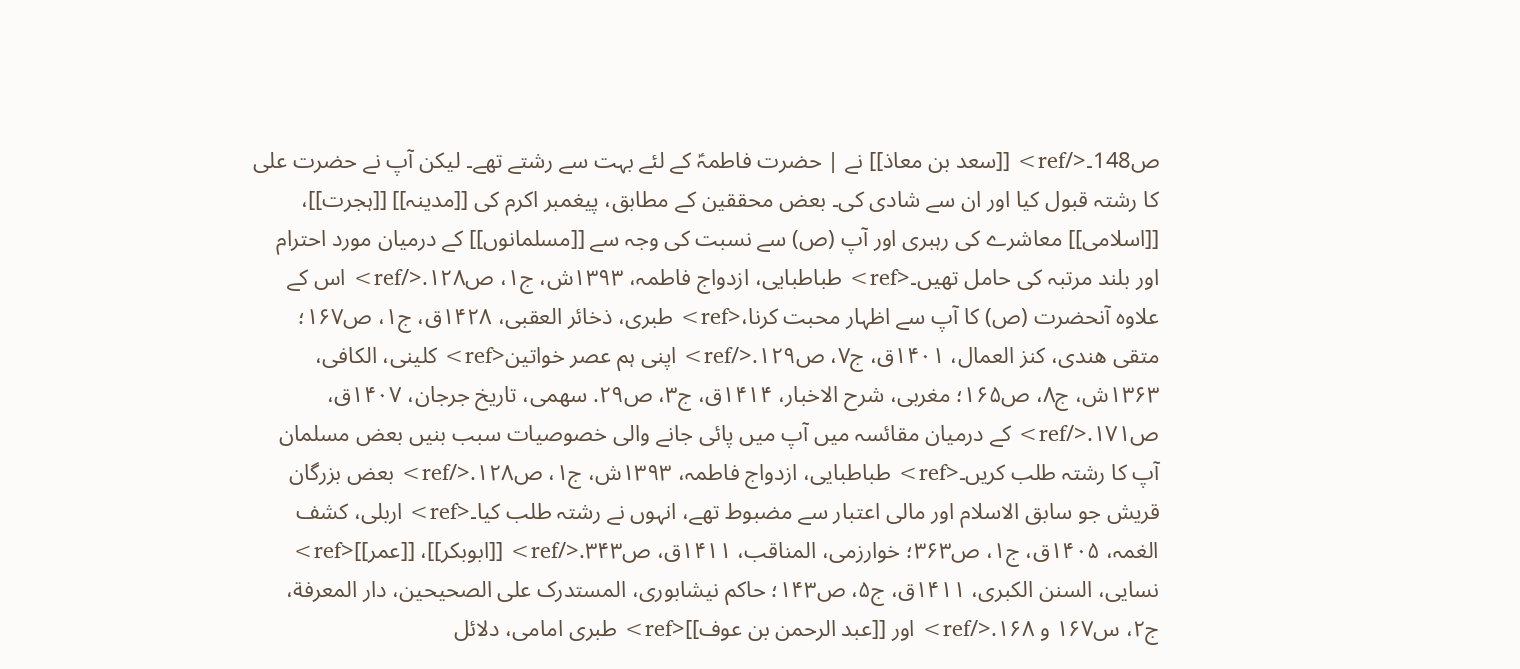ص148۔</ref> [[سعد بن معاذ]] نے | حضرت فاطمہؑ کے لئے بہت سے رشتے تھے۔ لیکن آپ نے حضرت علی کا رشتہ قبول کیا اور ان سے شادی کی۔ بعض محققین کے مطابق، پیغمبر اکرم کی [[مدینہ]] [[ہجرت]]، [[اسلامی]] معاشرے کی رہبری اور آپ (ص) سے نسبت کی وجہ سے [[مسلمانوں]] کے درمیان مورد احترام اور بلند مرتبہ کی حامل تھیں۔<ref> طباطبایی، ازدواج فاطمہ، ۱۳۹۳ش، ج۱، ص۱۲۸.</ref> اس کے علاوہ آنحضرت (ص) کا آپ سے اظہار محبت کرنا،<ref> طبری، ذخائر العقبی، ۱۴۲۸ق، ج۱، ص۱۶۷؛ متقی هندی، کنز العمال، ۱۴۰۱ق، ج۷، ص۱۲۹.</ref> اپنی ہم عصر خواتین<ref> کلینی، الکافی، ۱۳۶۳ش، ج۸، ص۱۶۵؛ مغربی، شرح الاخبار، ۱۴۱۴ق، ج۳، ص۲۹. سهمی، تاریخ جرجان، ۱۴۰۷ق، ص۱۷۱.</ref> کے درمیان مقائسہ میں آپ میں پائی جانے والی خصوصیات سبب بنیں بعض مسلمان آپ کا رشتہ طلب کریں۔<ref> طباطبایی، ازدواج فاطمہ، ۱۳۹۳ش، ج۱، ص۱۲۸.</ref> بعض بزرگان قریش جو سابق الاسلام اور مالی اعتبار سے مضبوط تھے، انہوں نے رشتہ طلب کیا۔<ref> اربلی، کشف الغمہ، ۱۴۰۵ق، ج۱، ص۳۶۳؛ خوارزمی، المناقب، ۱۴۱۱ق، ص۳۴۳.</ref> [[ابوبکر]]، [[عمر]]<ref> نسایی، السنن الکبری، ۱۴۱۱ق، ج۵، ص۱۴۳؛ حاکم نیشابوری، المستدرک علی الصحیحین، دار المعرفة، ج۲، س۱۶۷ و ۱۶۸.</ref> اور [[عبد الرحمن بن عوف]]<ref> طبری امامی، دلائل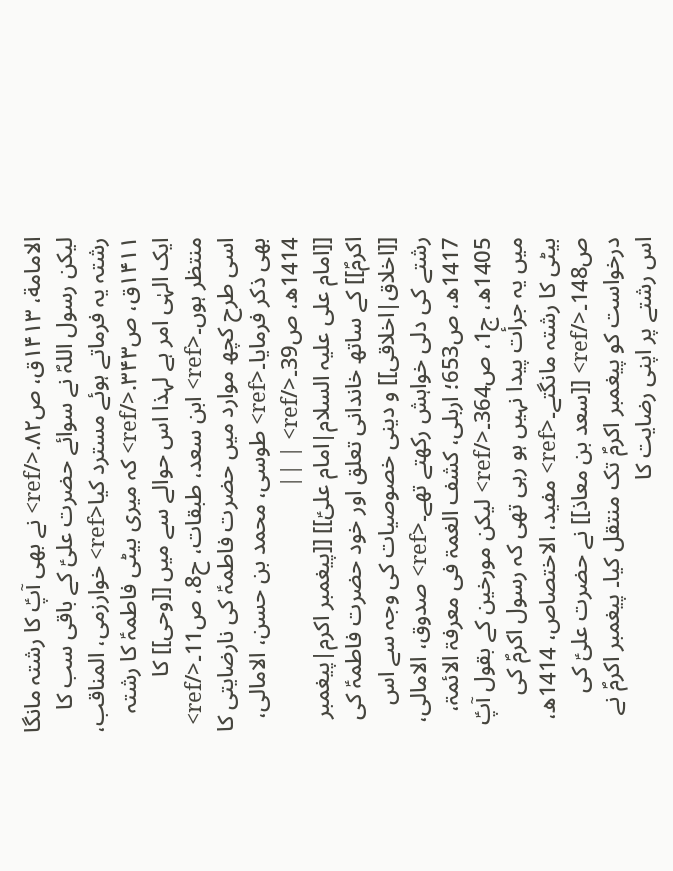الامامة، ۱۴۱۳ق، ص۸۲.</ref> نے بھی آپؑ کا رشتہ مانگا لیکن رسول اللہؐ نے سوائے حضرت علیؑ کے باقی سب کا رشتہ یہ فرماتے ہوئے مسترد کیا<ref> خوارزمی، المناقب، ۱۴۱۱ق، ص۳۴۳.</ref> کہ میری بیٹی فاطمہؑ کا رشتہ ایک الہٰی امر ہے لہذا اس حوالے سے میں [[وحی]] کا منتظر ہوں۔<ref> ابن سعد، طبقات، ح8، ص11۔</ref> اسی طرح کچھ موارد میں حضرت فاطمہؑ کی نارضایتی کا بھی ذکر فرمایا۔<ref> طوسی، محمد بن حسن، الامالی، 1414ھ، ص39۔</ref> | ||
[[امام علی علیہ السلام|امام علیؑ]] [[پیغمبر اکرم|پیغمبر اکرمؐ]] کے ساتھ خاندانی تعلق اور خود حضرت فاطمہؑ کی [[اخلاق|اخلاقی]] و دینی خصوصیات کی وجہ سے اس رشتے کی دلی خواہش رکھتے تھے۔<ref> صدوق، الامالی، 1417ھ، ص653؛ اربلی، کشف الغمۃ فی معرفۃ الائمۃ، 1405ھ، ج1، ص364۔</ref> لیکن مورخین کے بقول آپؑ میں یہ جرأت پیدا نہیں ہو رہی تھی کہ رسول اکرمؐ کی بیٹی کا رشتہ مانگتے۔<ref> مفید، الاختصاص، 1414ھ، ص148۔</ref> [[سعد بن معاذ]] نے حضرت علیؑ کی درخواست کو پیغمبر اکرمؐ تک منتقل کیا۔ پیغمبر اکرمؐ نے اس رشتے پر اپنی رضایت کا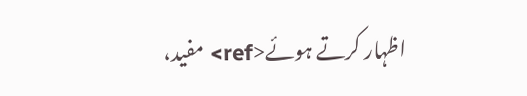اظہار کرتے ہوئے<ref> مفید،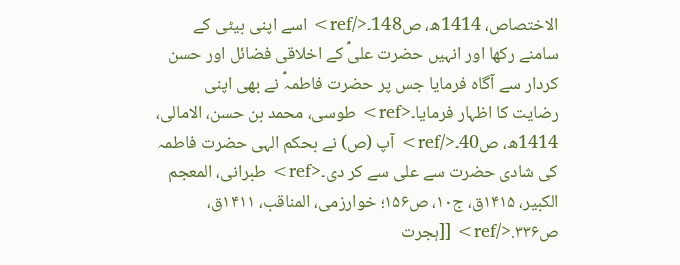الاختصاص، 1414ھ، ص148۔</ref> اسے اپنی بیٹی کے سامنے رکھا اور انہیں حضرت علیؑ کے اخلاقی فضائل اور حسن کردار سے آگاہ فرمایا جس پر حضرت فاطمہؑ نے بھی اپنی رضایت کا اظہار فرمایا۔<ref> طوسی، محمد بن حسن، الامالی، 1414ھ، ص40۔</ref> آپ (ص) نے بحکم الہی حضرت فاطمہ کی شادی حضرت سے علی سے کر دی۔<ref> طبرانی، المعجم الکبیر، ۱۴۱۵ق، ج۱۰، ص۱۵۶؛ خوارزمی، المناقب، ۱۴۱۱ق، ص۳۳۶.</ref> [[ہجرت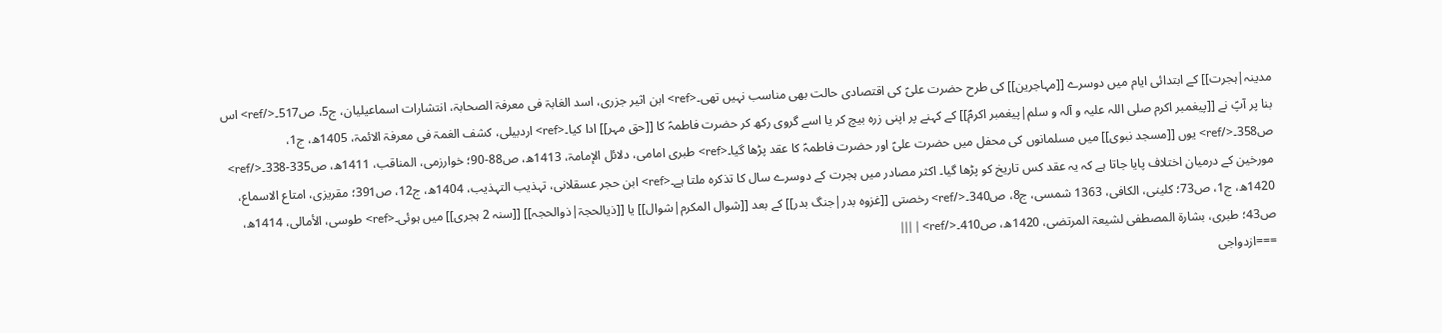مدینہ|ہجرت]] کے ابتدائی ایام میں دوسرے [[مہاجرین]] کی طرح حضرت علیؑ کی اقتصادی حالت بھی مناسب نہیں تھی۔<ref> ابن اثیر جزری، اسد الغابۃ فی معرفۃ الصحابۃ، انتشارات اسماعیلیان، ج5، ص517۔</ref> اس بنا پر آپؑ نے [[پیغمبر اکرم صلی اللہ علیہ و آلہ و سلم|پیغمبر اکرمؐ]] کے کہنے پر اپنی زرہ بیچ کر یا اسے گروی رکھ کر حضرت فاطمہؑ کا [[حق مہر]] ادا کیا۔<ref> اردبیلی، کشف الغمۃ فی معرفۃ الائمۃ، 1405ھ، ج1، ص358۔</ref> یوں [[مسجد نبوی]] میں مسلمانوں کی محفل میں حضرت علیؑ اور حضرت فاطمہؑ کا عقد پڑھا گیا۔<ref> طبری امامی، دلائل الإمامۃ، 1413ھ، ص88-90؛ خوارزمی، المناقب، 1411ھ، ص335-338۔</ref> مورخین کے درمیان اختلاف پایا جاتا ہے کہ یہ عقد کس تاریخ کو پڑھا گیا۔ اکثر مصادر میں ہجرت کے دوسرے سال کا تذکره ملتا ہے۔<ref> ابن حجر عسقلانی، تہذیب التہذیب، 1404ھ، ج12، ص391؛ مقریزی، امتاع الاسماع، 1420ھ، ج1، ص73؛ کلینی، الکافی، 1363 شمسی، ج8، ص340۔</ref> رخصتی [[غزوہ بدر|جنگ بدر]] کے بعد [[شوال المکرم|شوال]] یا [[ذیالحجۃ|ذوالحجہ]] [[سنہ 2 ہجری]] میں ہوئی۔<ref> طوسی، الأمالی، 1414ھ، ص43؛ طبری، بشارۃ المصطفی لشیعۃ المرتضی، 1420ھ، ص410۔</ref> | |||
===ازدواجی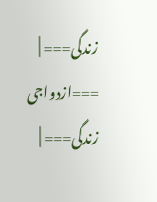زندگی=== | ===ازدواجی زندگی=== |